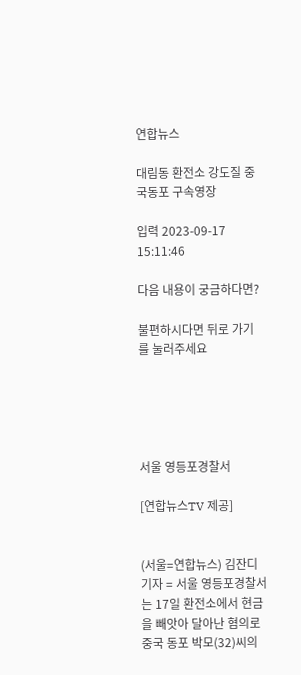연합뉴스

대림동 환전소 강도질 중국동포 구속영장

입력 2023-09-17 15:11:46

다음 내용이 궁금하다면?

불편하시다면 뒤로 가기를 눌러주세요





서울 영등포경찰서

[연합뉴스TV 제공]


(서울=연합뉴스) 김잔디 기자 = 서울 영등포경찰서는 17일 환전소에서 현금을 빼앗아 달아난 혐의로 중국 동포 박모(32)씨의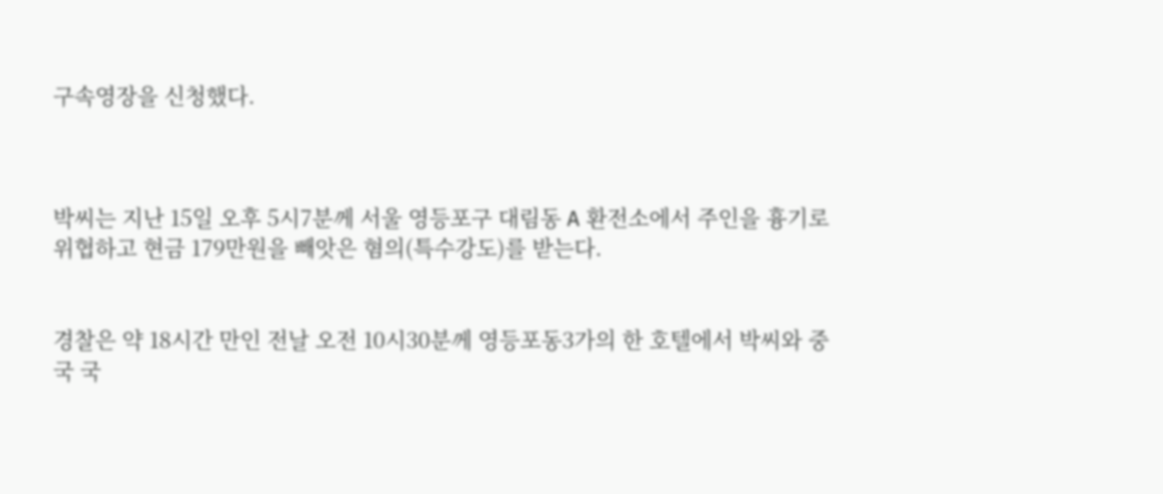구속영장을 신청했다.



박씨는 지난 15일 오후 5시7분께 서울 영등포구 대림동 A 환전소에서 주인을 흉기로 위협하고 현금 179만원을 빼앗은 혐의(특수강도)를 받는다.


경찰은 약 18시간 만인 전날 오전 10시30분께 영등포동3가의 한 호텔에서 박씨와 중국 국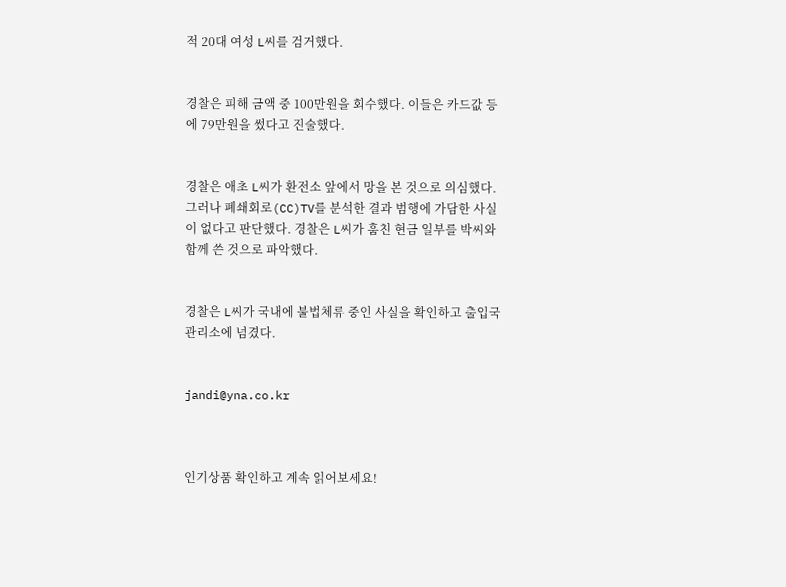적 20대 여성 L씨를 검거했다.


경찰은 피해 금액 중 100만원을 회수했다. 이들은 카드값 등에 79만원을 썼다고 진술했다.


경찰은 애초 L씨가 환전소 앞에서 망을 본 것으로 의심했다. 그러나 폐쇄회로(CC)TV를 분석한 결과 범행에 가담한 사실이 없다고 판단했다. 경찰은 L씨가 훔친 현금 일부를 박씨와 함께 쓴 것으로 파악했다.


경찰은 L씨가 국내에 불법체류 중인 사실을 확인하고 출입국관리소에 넘겼다.


jandi@yna.co.kr



인기상품 확인하고 계속 읽어보세요!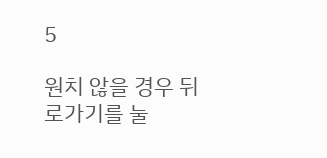5

원치 않을 경우 뒤로가기를 눌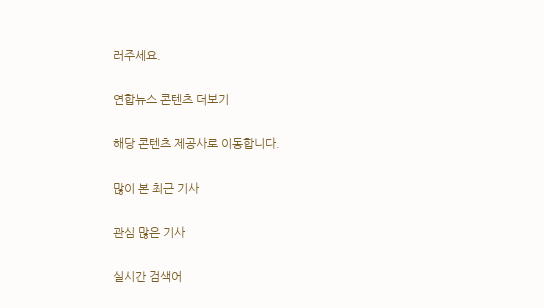러주세요.

연합뉴스 콘텐츠 더보기

해당 콘텐츠 제공사로 이동합니다.

많이 본 최근 기사

관심 많은 기사

실시간 검색어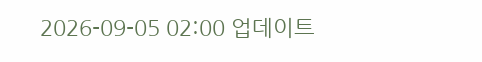2026-09-05 02:00 업데이트